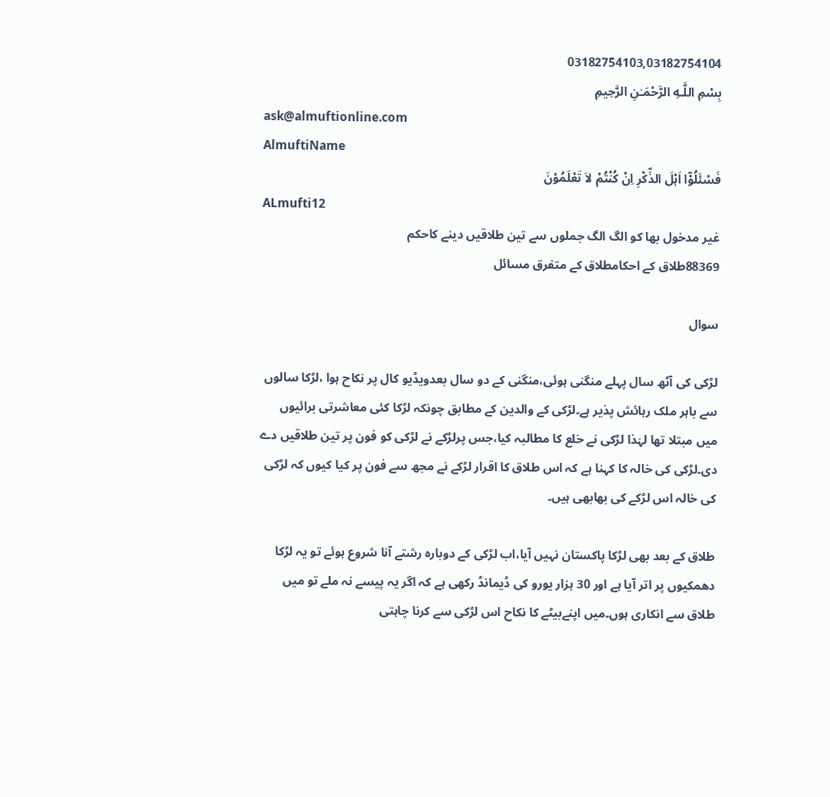03182754103,03182754104
بِسْمِ اللَّـهِ الرَّحْمَـٰنِ الرَّحِيمِ
ask@almuftionline.com
AlmuftiName
فَسْئَلُوْٓا اَہْلَ الذِّکْرِ اِنْ کُنْتُمْ لاَ تَعْلَمُوْنَ
ALmufti12
غیر مدخول بھا کو الگ الگ جملوں سے تین طلاقیں دینے کاحکم
88369طلاق کے احکامطلاق کے متفرق مسائل

سوال

لڑکی کی آٹھ سال پہلے منگنی ہوئی،منگنی کے دو سال بعدویڈیو کال پر نکاح ہوا ،لڑکا سالوں سے باہر ملک رہائش پذیر ہے۔لڑکی کے والدین کے مطابق چونکہ لڑکا کئی معاشرتی برائیوں میں مبتلا تھا لہٰذا لڑکی نے خلع کا مطالبہ کیا،جس پرلڑکے نے لڑکی کو فون پر تین طلاقیں دے دی۔لڑکی کی خالہ کا کہنا ہے کہ اس طلاق کا اقرار لڑکے نے مجھ سے فون پر کیا کیوں کہ لڑکی کی خالہ اس لڑکے کی بھابھی ہیں۔

طلاق کے بعد بھی لڑکا پاکستان نہیں آیا،اب لڑکی کے دوبارہ رشتے آنا شروع ہوئے تو یہ لڑکا دھمکیوں پر اتر آیا ہے اور 30 ہزار یورو کی ڈیمانڈ رکھی ہے کہ اگر یہ پیسے نہ ملے تو میں طلاق سے انکاری ہوں۔میں اپنےبیٹے کا نکاح اس لڑکی سے کرنا چاہتی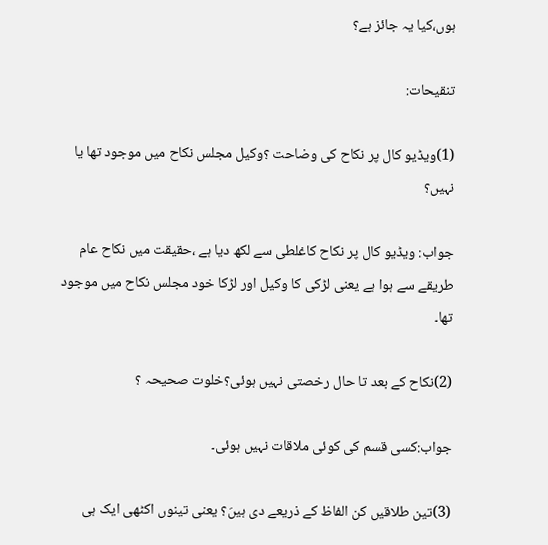ہوں،کیا یہ جائز ہے؟

تنقیحات:

(1)ویڈیو کال پر نکاح کی وضاحت ؟وکیل مجلس نکاح میں موجود تھا یا نہیں؟

جواب: ویڈیو کال پر نکاح کاغلطی سے لکھ دیا ہے ،حقیقت میں نکاح عام طریقے سے ہوا ہے یعنی لڑکی کا وکیل اور لڑکا خود مجلس نکاح میں موجود تھا۔

(2)نکاح کے بعد تا حال رخصتی نہیں ہوئی؟خلوت صحیحہ ؟

جواب:کسی قسم کی کوئی ملاقات نہیں ہوئی۔

(3)تین طلاقیں کن الفاظ کے ذریعے دی ہیںَ؟ یعنی تینوں اکٹھی ایک ہی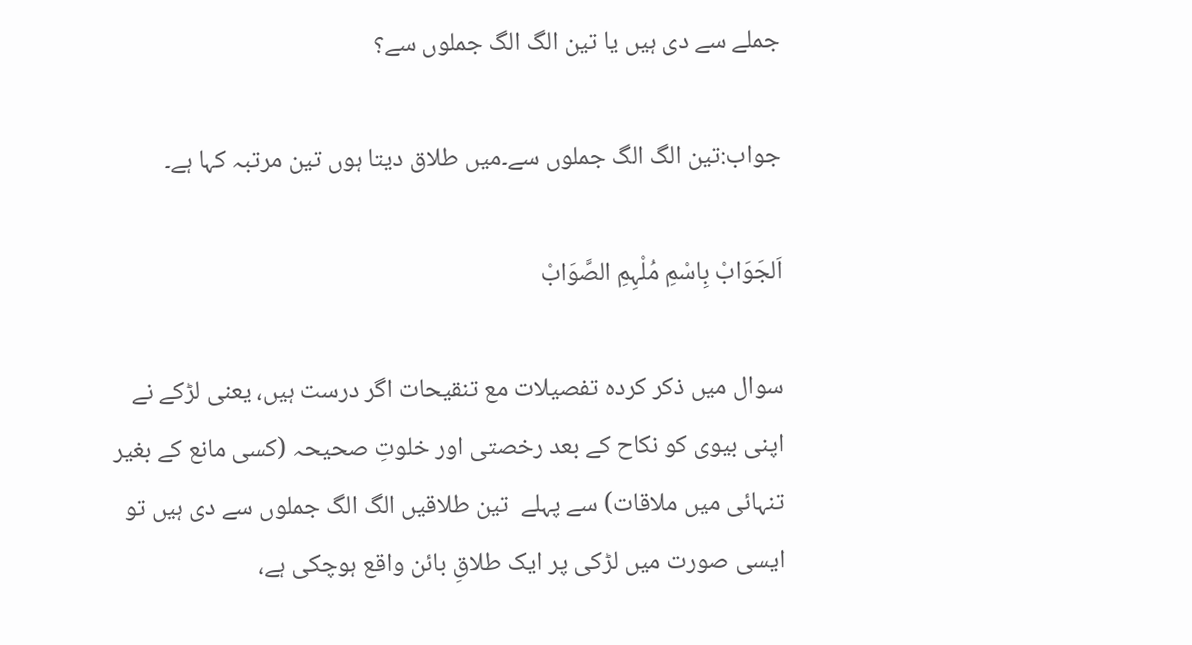جملے سے دی ہیں یا تین الگ الگ جملوں سے؟

جواب:تین الگ الگ جملوں سے۔میں طلاق دیتا ہوں تین مرتبہ کہا ہے۔

اَلجَوَابْ بِاسْمِ مُلْہِمِ الصَّوَابْ

سوال میں ذکر کردہ تفصیلات مع تنقیحات اگر درست ہیں، یعنی لڑکے نے اپنی بیوی کو نکاح کے بعد رخصتی اور خلوتِ صحیحہ (کسی مانع کے بغیر تنہائی میں ملاقات) سے پہلے  تین طلاقیں الگ الگ جملوں سے دی ہیں تو ایسی صورت میں لڑکی پر ایک طلاقِ بائن واقع ہوچکی ہے،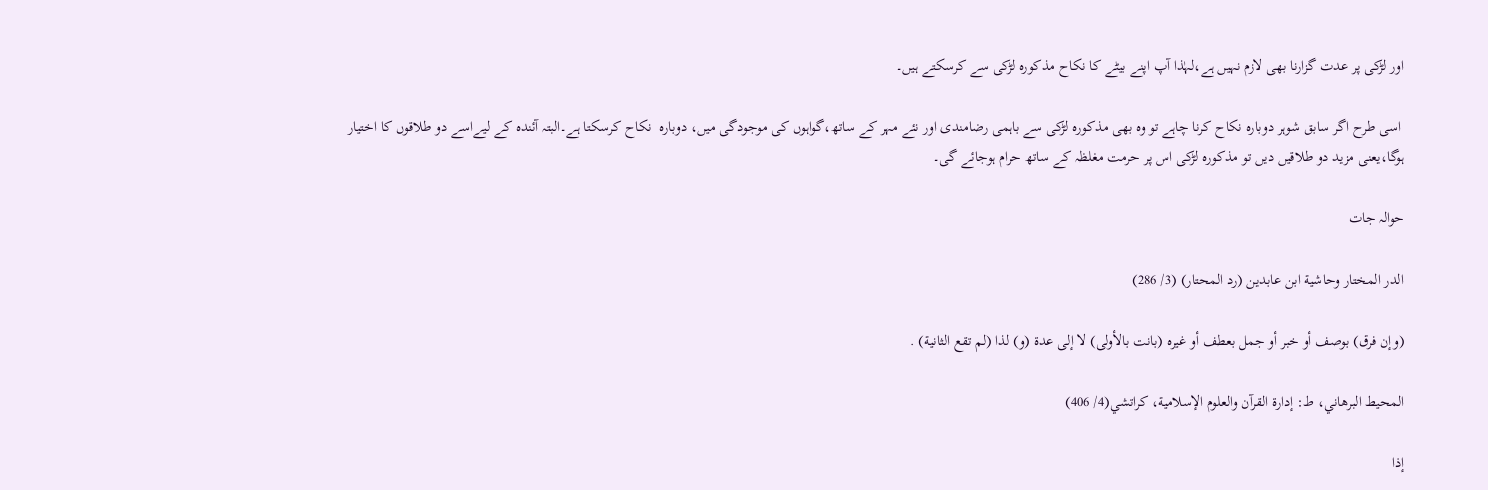اور لڑکی پر عدت گزارنا بھی لازم نہیں ہے،لہٰذا آپ اپنے بیٹے کا نکاح مذکورہ لڑکی سے کرسکتے ہیں۔

 اسی طرح اگر سابق شوہر دوبارہ نکاح کرنا چاہے تو وہ بھی مذکورہ لڑکی سے باہمی رضامندی اور نئے مہر کے ساتھ،گواہوں کی موجودگی میں، دوبارہ  نکاح کرسکتا ہے۔البتہ آئندہ کے لیےاسے دو طلاقوں کا اختیار ہوگا،یعنی مزید دو طلاقیں دیں تو مذکورہ لڑکی اس پر حرمت مغلظہ کے ساتھ حرام ہوجائے گی۔

حوالہ جات

الدر المختار وحاشية ابن عابدين (رد المحتار) (3/ 286)

(وإن فرق) بوصف أو خبر أو جمل بعطف أو غيره (بانت بالأولى) لا إلى عدة (و) لذا (لم تقع الثانية) .

المحيط البرهاني، ط: إدارة القرآن والعلوم الإسلامیة، کراتشي(4/ 406)

إذا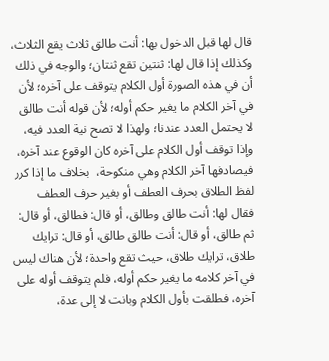قال لها قبل الدخول بها: أنت طالق ثلاث يقع الثلاث، وكذلك إذا قال لها: ثنتين تقع ثنتان؛ والوجه في ذلك أن في هذه الصورة أول الكلام يتوقف على آخره؛ لأن في آخر الكلام ما يغير حكم أوله؛ لأن قوله أنت طالق لا يحتمل العدد عندنا؛ ولهذا لا تصح نية العدد فيه، وإذا توقف أول الكلام على آخره كان الوقوع عند آخره، فيصادفها آخر الكلام وهي منكوحة،  بخلاف ما إذا كرر لفظ الطلاق بحرف العطف أو بغير حرف العطف فقال لها: أنت طالق وطالق، أو قال: فطالق، أو قال: ثم طالق، أو قال: أنت طالق طالق، أو قال: ترايك طلاق، ترايك طلاق، حيث تقع واحدة؛ لأن هناك ليس في آخر كلامه ما يغير حكم أوله، فلم يتوقف أوله على آخره، فطلقت بأول الكلام وبانت لا إلى عدة،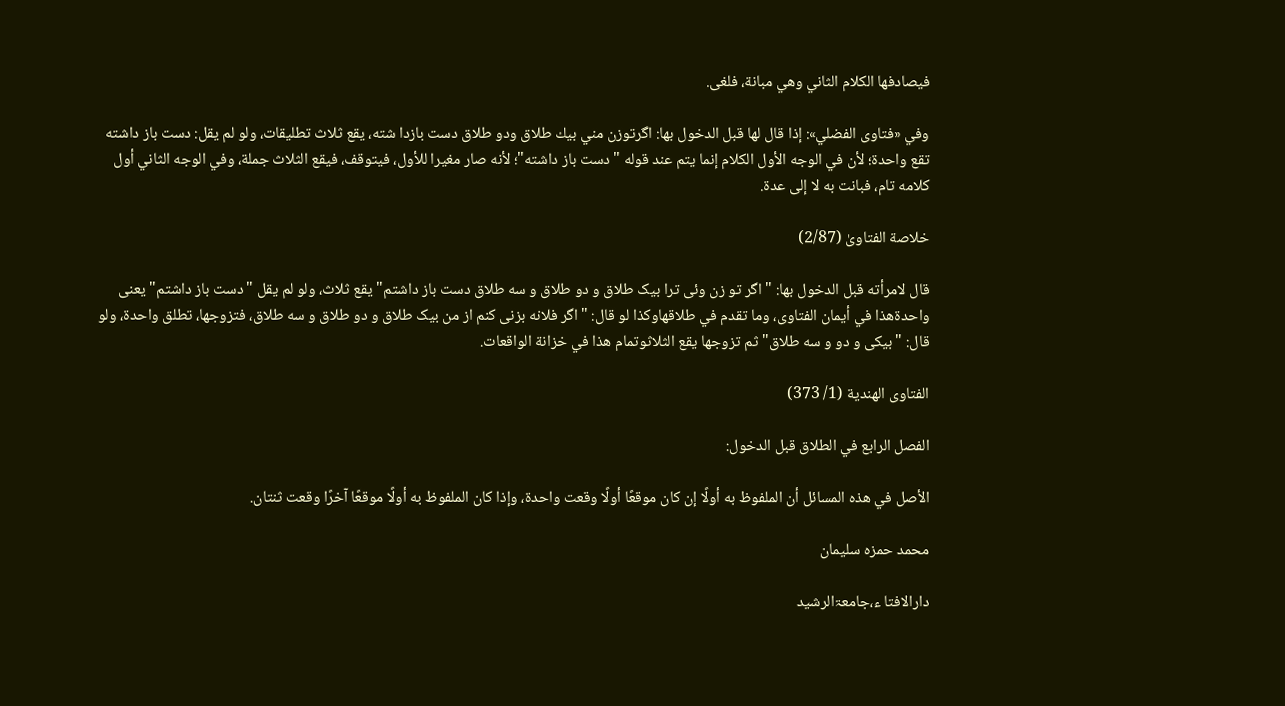فيصادفها الكلام الثاني وهي مبانة، فلغی.

وفي «فتاوى الفضلي»: إذا قال لها قبل الدخول بها: اگرتوزن مني بيك طلاق ودو طلاق دست بازدا شته، يقع ثلاث تطليقات، ولو لم يقل: دست باز داشته تقع واحدة؛ لأن في الوجه الأول الکلام إنما يتم عند قوله "دست باز داشته"؛ لأنه صار مغیرا للأول، فيتوقف، فیقع الثلاث جملة، وفي الوجه الثاني أول كلامه تام، فبانت به لا إلى عدة.

خلاصة الفتاویٰ (2/87)

قال لامرأته قبل الدخول بها: " اگر تو زن وئی ترا بیک طلاق و دو طلاق و سه طلاق دست باز داشتم" یقع ثلاث، ولو لم یقل "دست باز داشتم" یعنی واحدةهذا في أیمان الفتاوی، وما تقدم في طلاقهاوکذا لو قال: "اگر فلانه بزنی کنم از من بیک طلاق و دو طلاق و سه طلاق، فتزوجها، تطلق واحدة، ولو قال: "بیکی و دو و سه طلاق" ثم تزوجها یقع الثلاثوتمام هذا في خزانة الواقعات.

الفتاوى الهندية (1/ 373)

الفصل الرابع في الطلاق قبل الدخول:

الأصل في هذه المسائل أن الملفوظ به أولًا إن كان موقعًا أولًا وقعت واحدة، وإذا كان الملفوظ به أولًا موقعًا آخرًا وقعت ثنتان.

محمد حمزہ سلیمان

دارالافتا ء،جامعۃالرشید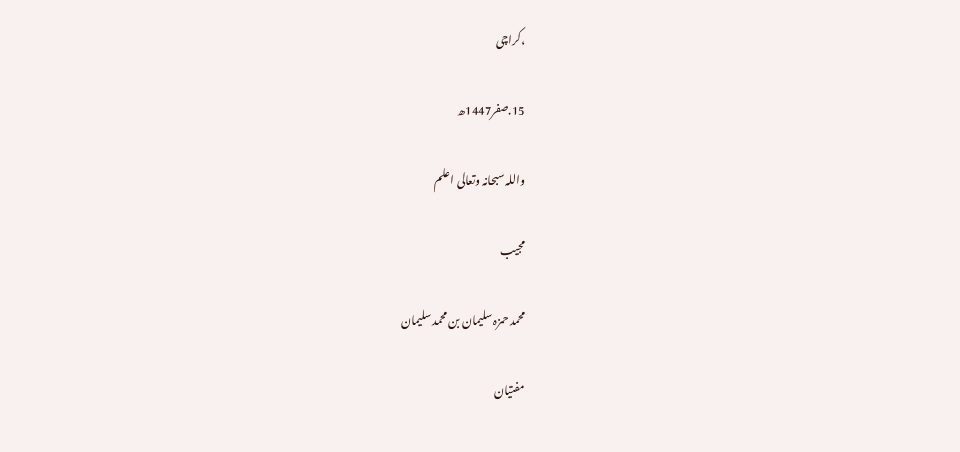،کراچی

15.صفر1447ھ

واللہ سبحانہ وتعالی اعلم

مجیب

محمد حمزہ سلیمان بن محمد سلیمان

مفتیان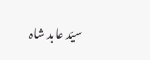سیّد عابد شاہ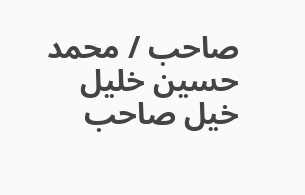صاحب / محمد حسین خلیل خیل صاحب